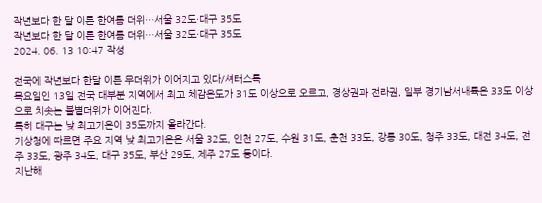작년보다 한 달 이른 한여름 더위…서울 32도·대구 35도
작년보다 한 달 이른 한여름 더위…서울 32도·대구 35도
2024. 06. 13 10:47 작성

전국에 작년보다 한달 이른 무더위가 이어지고 있다/셔터스톡
목요일인 13일 전국 대부분 지역에서 최고 체감온도가 31도 이상으로 오르고, 경상권과 전라권, 일부 경기남서내륙은 33도 이상으로 치솟는 불볕더위가 이어진다.
특히 대구는 낮 최고기온이 35도까지 올라간다.
기상청에 따르면 주요 지역 낮 최고기온은 서울 32도, 인천 27도, 수원 31도, 춘천 33도, 강릉 30도, 청주 33도, 대전 34도, 전주 33도, 광주 34도, 대구 35도, 부산 29도, 제주 27도 등이다.
지난해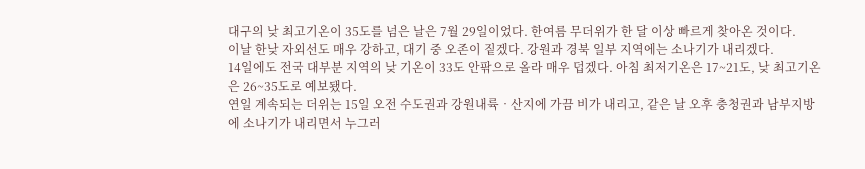대구의 낮 최고기온이 35도를 넘은 날은 7월 29일이었다. 한여름 무더위가 한 달 이상 빠르게 찾아온 것이다.
이날 한낮 자외선도 매우 강하고, 대기 중 오존이 짙겠다. 강원과 경북 일부 지역에는 소나기가 내리겠다.
14일에도 전국 대부분 지역의 낮 기온이 33도 안팎으로 올라 매우 덥겠다. 아침 최저기온은 17~21도, 낮 최고기온은 26~35도로 예보됐다.
연일 계속되는 더위는 15일 오전 수도권과 강원내륙‧산지에 가끔 비가 내리고, 같은 날 오후 충청권과 남부지방에 소나기가 내리면서 누그러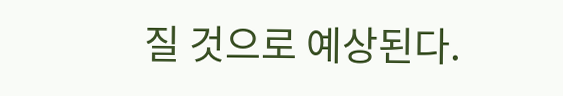질 것으로 예상된다.